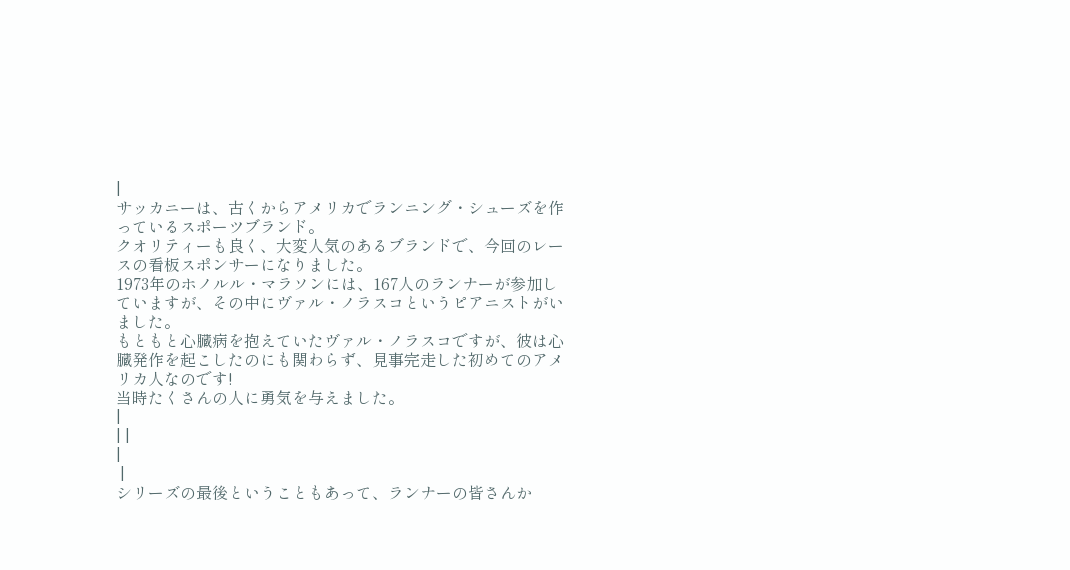|
サッカニーは、古くからアメリカでランニング・シューズを作っているスポーツブランド。
クオリティーも良く、大変人気のあるブランドで、今回のレースの看板スポンサーになりました。
1973年のホノルル・マラソンには、167人のランナーが参加していますが、その中にヴァル・ノラスコというピアニストがいました。
もともと心臓病を抱えていたヴァル・ノラスコですが、彼は心臓発作を起こしたのにも関わらず、見事完走した初めてのアメリカ人なのです!
当時たくさんの人に勇気を与えました。
|
| |
|
 |
シリーズの最後ということもあって、ランナーの皆さんか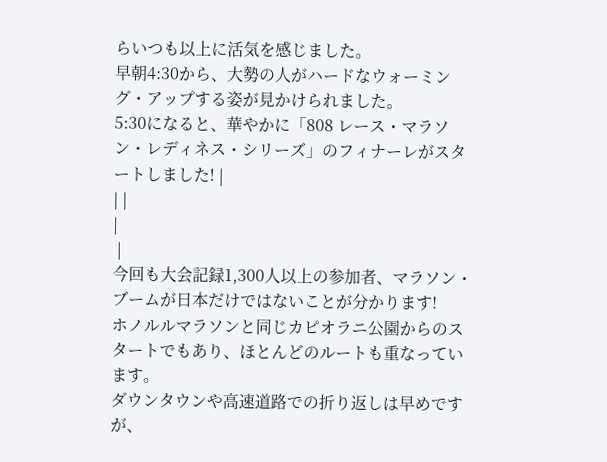らいつも以上に活気を感じました。
早朝4:30から、大勢の人がハードなウォーミング・アップする姿が見かけられました。
5:30になると、華やかに「808 レース・マラソン・レディネス・シリーズ」のフィナーレがスタートしました! |
| |
|
 |
今回も大会記録1,300人以上の参加者、マラソン・ブームが日本だけではないことが分かります!
ホノルルマラソンと同じカピオラニ公園からのスタートでもあり、ほとんどのルートも重なっています。
ダウンタウンや高速道路での折り返しは早めですが、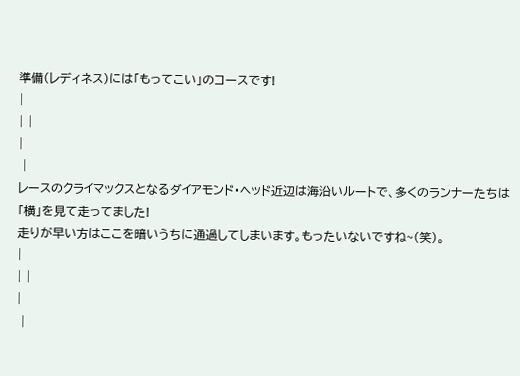準備(レディネス)には「もってこい」のコースです!
|
| |
|
 |
レースのクライマックスとなるダイアモンド・ヘッド近辺は海沿いルートで、多くのランナーたちは「横」を見て走ってました!
走りが早い方はここを暗いうちに通過してしまいます。もったいないですね~(笑)。
|
| |
|
 |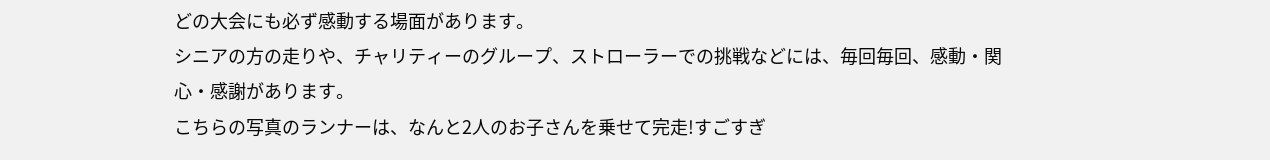どの大会にも必ず感動する場面があります。
シニアの方の走りや、チャリティーのグループ、ストローラーでの挑戦などには、毎回毎回、感動・関心・感謝があります。
こちらの写真のランナーは、なんと2人のお子さんを乗せて完走!すごすぎ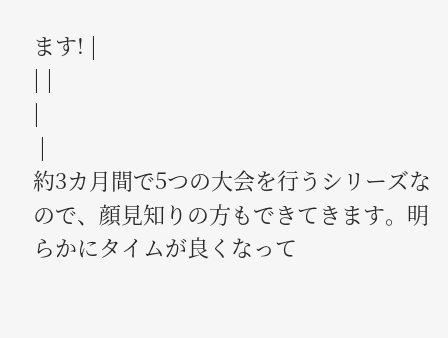ます! |
| |
|
 |
約3カ月間で5つの大会を行うシリーズなので、顔見知りの方もできてきます。明らかにタイムが良くなって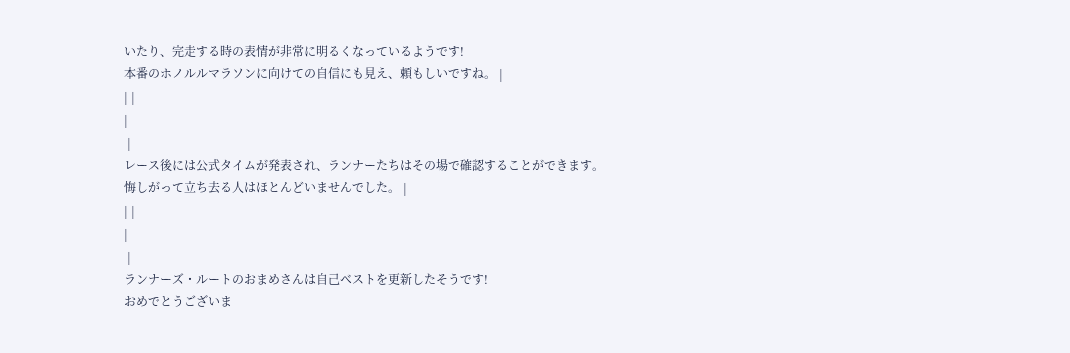いたり、完走する時の表情が非常に明るくなっているようです!
本番のホノルルマラソンに向けての自信にも見え、頼もしいですね。 |
| |
|
 |
レース後には公式タイムが発表され、ランナーたちはその場で確認することができます。
悔しがって立ち去る人はほとんどいませんでした。 |
| |
|
 |
ランナーズ・ルートのおまめさんは自己ベストを更新したそうです!
おめでとうございま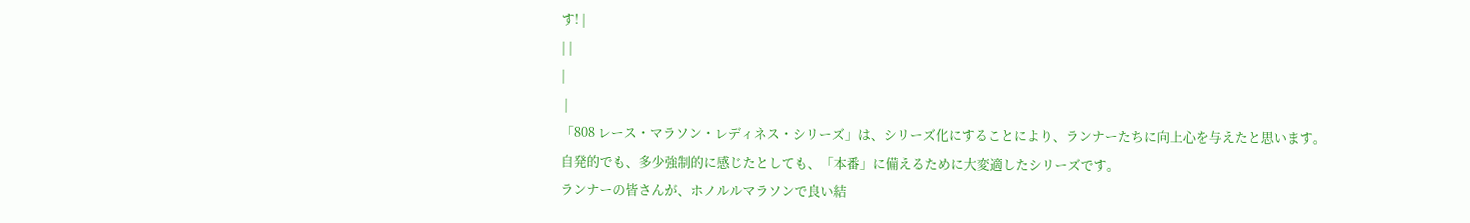す! |
| |
|
 |
「808 レース・マラソン・レディネス・シリーズ」は、シリーズ化にすることにより、ランナーたちに向上心を与えたと思います。
自発的でも、多少強制的に感じたとしても、「本番」に備えるために大変適したシリーズです。
ランナーの皆さんが、ホノルルマラソンで良い結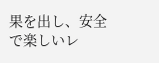果を出し、安全で楽しいレ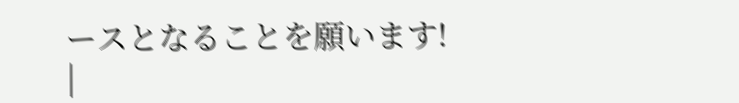ースとなることを願います!
|